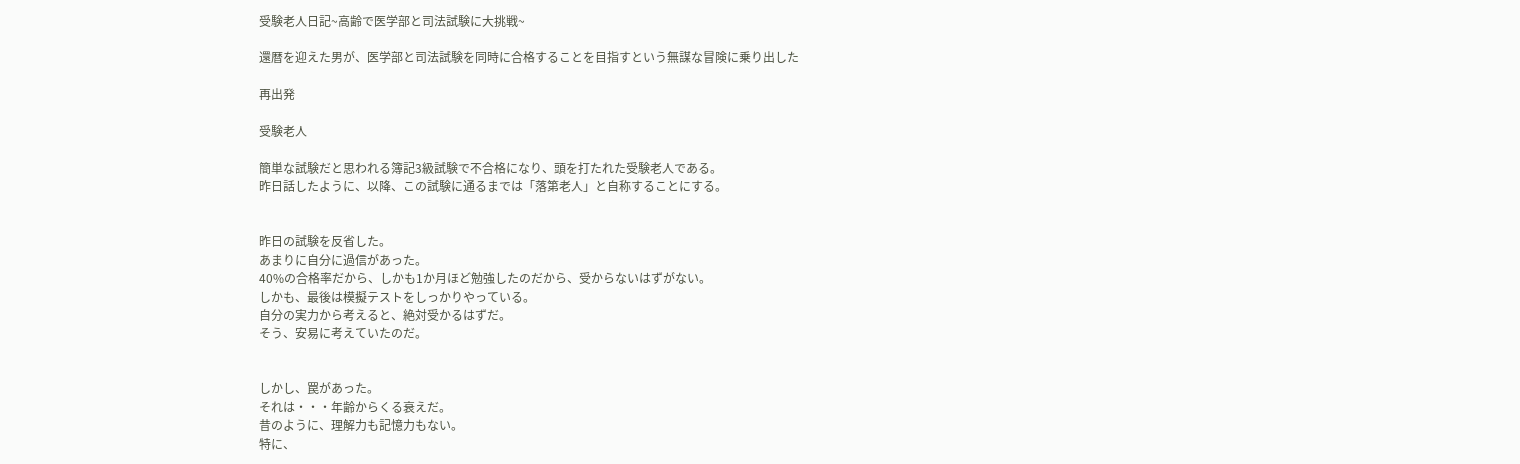受験老人日記~高齢で医学部と司法試験に大挑戦~

還暦を迎えた男が、医学部と司法試験を同時に合格することを目指すという無謀な冒険に乗り出した

再出発

受験老人

簡単な試験だと思われる簿記3級試験で不合格になり、頭を打たれた受験老人である。
昨日話したように、以降、この試験に通るまでは「落第老人」と自称することにする。


昨日の試験を反省した。
あまりに自分に過信があった。
40%の合格率だから、しかも1か月ほど勉強したのだから、受からないはずがない。
しかも、最後は模擬テストをしっかりやっている。
自分の実力から考えると、絶対受かるはずだ。
そう、安易に考えていたのだ。


しかし、罠があった。
それは・・・年齢からくる衰えだ。
昔のように、理解力も記憶力もない。
特に、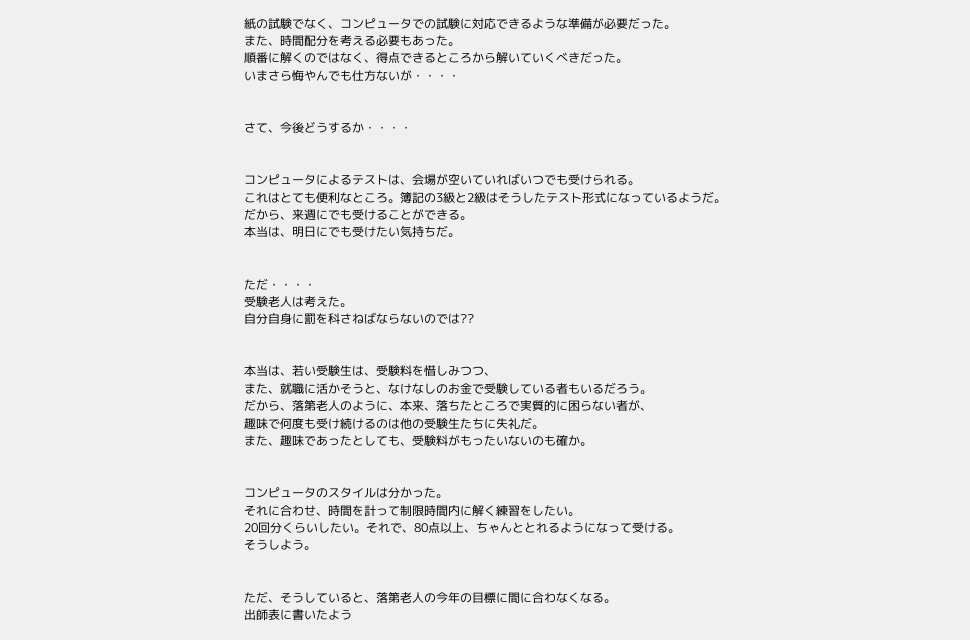紙の試験でなく、コンピュータでの試験に対応できるような準備が必要だった。
また、時間配分を考える必要もあった。
順番に解くのではなく、得点できるところから解いていくべきだった。
いまさら悔やんでも仕方ないが・・・・


さて、今後どうするか・・・・


コンピュータによるテストは、会場が空いていればいつでも受けられる。
これはとても便利なところ。簿記の3級と2級はそうしたテスト形式になっているようだ。
だから、来週にでも受けることができる。
本当は、明日にでも受けたい気持ちだ。


ただ・・・・
受験老人は考えた。
自分自身に罰を科さねばならないのでは??


本当は、若い受験生は、受験料を惜しみつつ、
また、就職に活かそうと、なけなしのお金で受験している者もいるだろう。
だから、落第老人のように、本来、落ちたところで実質的に困らない者が、
趣味で何度も受け続けるのは他の受験生たちに失礼だ。
また、趣味であったとしても、受験料がもったいないのも確か。


コンピュータのスタイルは分かった。
それに合わせ、時間を計って制限時間内に解く練習をしたい。
20回分くらいしたい。それで、80点以上、ちゃんととれるようになって受ける。
そうしよう。


ただ、そうしていると、落第老人の今年の目標に間に合わなくなる。
出師表に書いたよう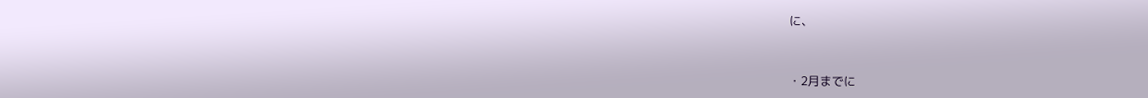に、



・2月までに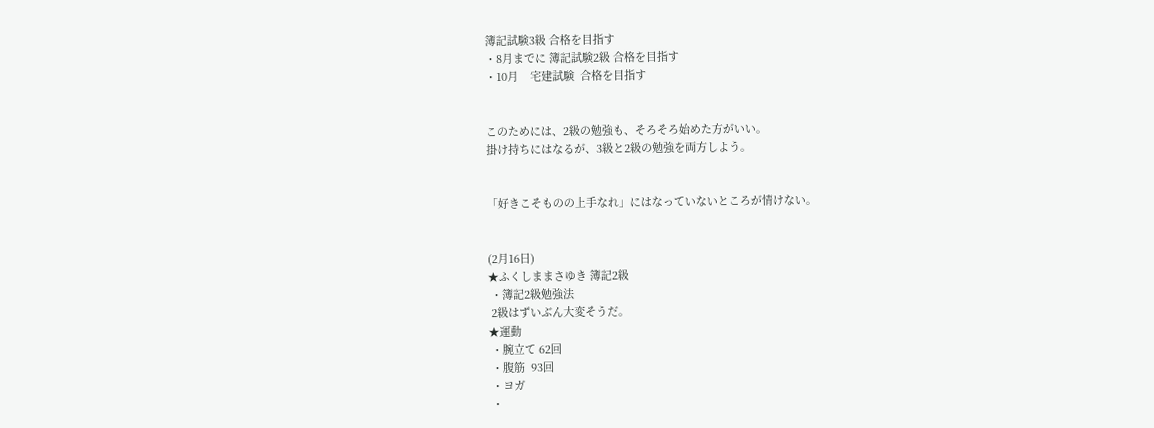簿記試験3級 合格を目指す
・8月までに 簿記試験2級 合格を目指す
・10月    宅建試験  合格を目指す


このためには、2級の勉強も、そろそろ始めた方がいい。
掛け持ちにはなるが、3級と2級の勉強を両方しよう。


「好きこそものの上手なれ」にはなっていないところが情けない。


(2月16日)
★ふくしままさゆき 簿記2級
 ・簿記2級勉強法
 2級はずいぶん大変そうだ。
★運動
 ・腕立て 62回
 ・腹筋  93回
 ・ヨガ
 ・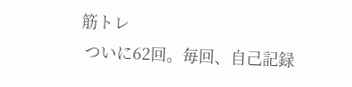筋トレ
 ついに62回。毎回、自己記録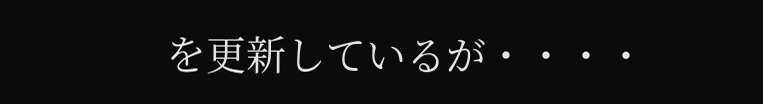を更新しているが・・・・